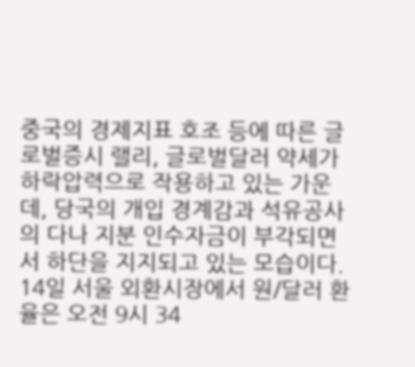중국의 경제지표 호조 등에 따른 글로벌증시 랠리, 글로벌달러 약세가 하락압력으로 작용하고 있는 가운데, 당국의 개입 경계감과 석유공사의 다나 지분 인수자금이 부각되면서 하단을 지지되고 있는 모습이다.
14일 서울 외환시장에서 원/달러 환율은 오전 9시 34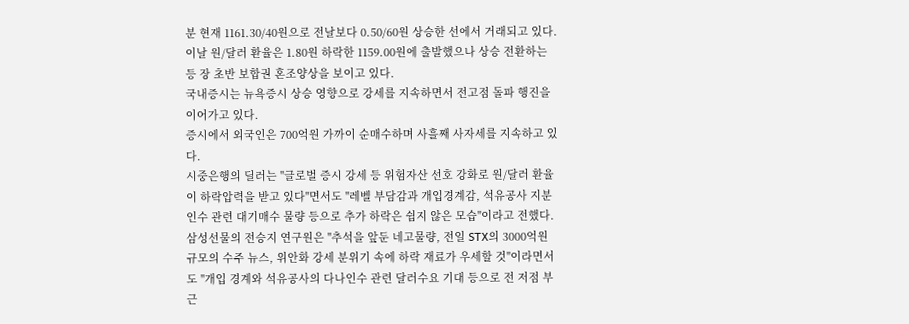분 현재 1161.30/40원으로 전날보다 0.50/60원 상승한 선에서 거래되고 있다.
이날 원/달러 환율은 1.80원 하락한 1159.00원에 출발했으나 상승 전환하는 등 장 초반 보합권 혼조양상을 보이고 있다.
국내증시는 뉴욕증시 상승 영향으로 강세를 지속하면서 전고점 돌파 행진을 이어가고 있다.
증시에서 외국인은 700억원 가까이 순매수하며 사흘째 사자세를 지속하고 있다.
시중은행의 딜러는 "글로벌 증시 강세 등 위험자산 선호 강화로 원/달러 환율이 하락압력을 받고 있다"면서도 "레벨 부담감과 개입경계감, 석유공사 지분 인수 관련 대기매수 물량 등으로 추가 하락은 쉽지 않은 모습"이라고 전했다.
삼성선물의 전승지 연구원은 "추석을 앞둔 네고물량, 전일 STX의 3000억원 규모의 수주 뉴스, 위안화 강세 분위기 속에 하락 재료가 우세할 것"이라면서도 "개입 경계와 석유공사의 다나인수 관련 달러수요 기대 등으로 전 저점 부근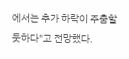에서는 추가 하락이 주춤할 듯하다"고 전망했다.